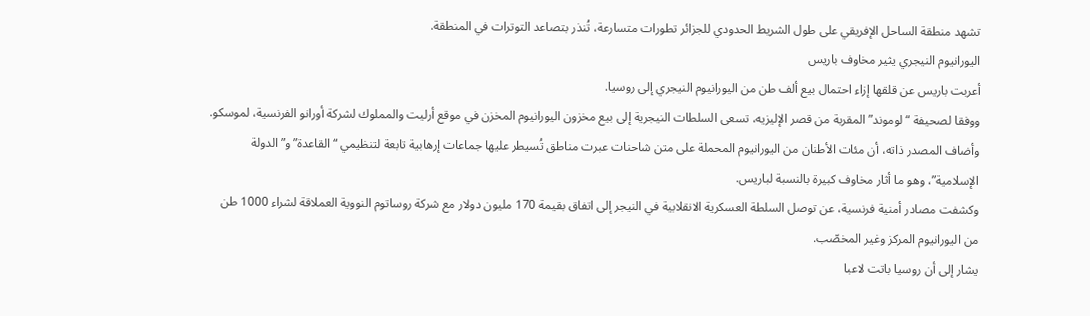تشهد منطقة الساحل الإفريقي على طول الشريط الحدودي للجزائر تطورات متسارعة، تُنذر بتصاعد التوترات في المنطقة.
اليورانيوم النيجري يثير مخاوف باريس
أعربت باريس عن قلقها إزاء احتمال بيع ألف طن من اليورانيوم النيجري إلى روسيا.
ووفقا لصحيفة “لوموند” المقربة من قصر الإليزيه، تسعى السلطات النيجرية إلى بيع مخزون اليورانيوم المخزن في موقع أرليت والمملوك لشركة أورانو الفرنسية، لموسكو.
وأضاف المصدر ذاته، أن مئات الأطنان من اليورانيوم المحملة على متن شاحنات عبرت مناطق تُسيطر عليها جماعات إرهابية تابعة لتنظيمي “القاعدة” و”الدولة الإسلامية”، وهو ما أثار مخاوف كبيرة بالنسبة لباريس.
وكشفت مصادر أمنية فرنسية، عن توصل السلطة العسكرية الانقلابية في النيجر إلى اتفاق بقيمة 170 مليون دولار مع شركة روساتوم النووية العملاقة لشراء 1000 طن من اليورانيوم المركز وغير المخصّب.
يشار إلى أن روسيا باتت لاعبا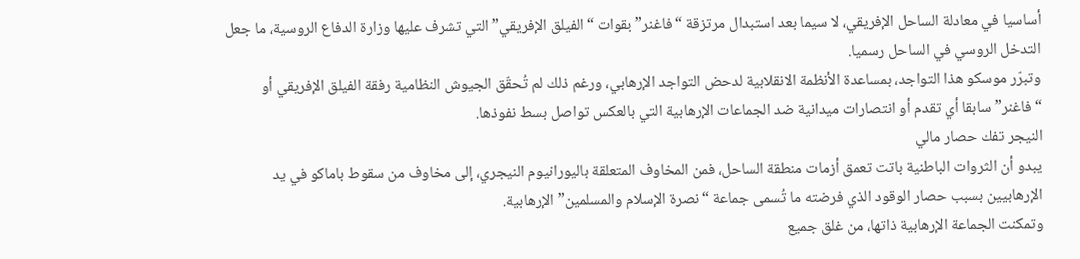أساسيا في معادلة الساحل الإفريقي، لا سيما بعد استبدال مرتزقة “فاغنر” بقوات “الفيلق الإفريقي” التي تشرف عليها وزارة الدفاع الروسية، ما جعل التدخل الروسي في الساحل رسميا.
وتبرّر موسكو هذا التواجد، بمساعدة الأنظمة الانقلابية لدحض التواجد الإرهابي، ورغم ذلك لم تُحقّق الجيوش النظامية رفقة الفيلق الإفريقي أو “فاغنر” سابقا أي تقدم أو انتصارات ميدانية ضد الجماعات الإرهابية التي بالعكس تواصل بسط نفوذها.
النيجر تفك حصار مالي
يبدو أن الثروات الباطنية باتت تعمق أزمات منطقة الساحل، فمن المخاوف المتعلقة باليورانيوم النيجري، إلى مخاوف من سقوط باماكو في يد الإرهابيين بسبب حصار الوقود الذي فرضته ما تُسمى جماعة “نصرة الإسلام والمسلمين” الإرهابية.
وتمكنت الجماعة الإرهابية ذاتها، من غلق جميع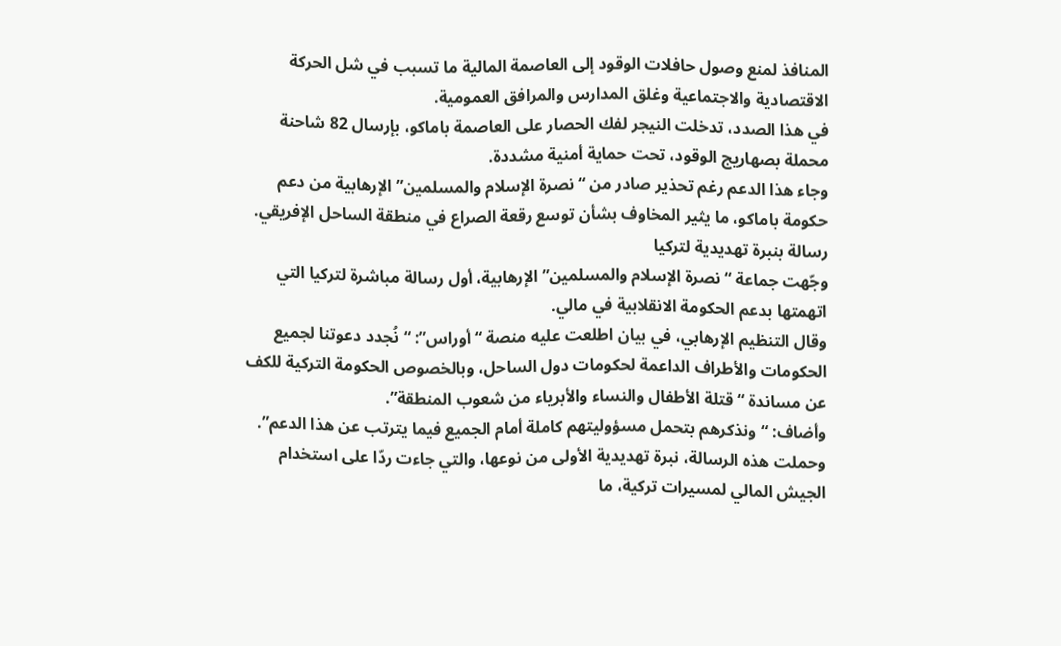المنافذ لمنع وصول حافلات الوقود إلى العاصمة المالية ما تسبب في شل الحركة الاقتصادية والاجتماعية وغلق المدارس والمرافق العمومية.
في هذا الصدد، تدخلت النيجر لفك الحصار على العاصمة باماكو، بإرسال 82 شاحنة محملة بصهاريج الوقود، تحت حماية أمنية مشددة.
وجاء هذا الدعم رغم تحذير صادر من “نصرة الإسلام والمسلمين” الإرهابية من دعم حكومة باماكو، ما يثير المخاوف بشأن توسع رقعة الصراع في منطقة الساحل الإفريقي.
رسالة بنبرة تهديدية لتركيا
وجّهت جماعة “نصرة الإسلام والمسلمين” الإرهابية، أول رسالة مباشرة لتركيا التي اتهمتها بدعم الحكومة الانقلابية في مالي.
وقال التنظيم الإرهابي، في بيان اطلعت عليه منصة “أوراس”: “نُجدد دعوتنا لجميع الحكومات والأطراف الداعمة لحكومات دول الساحل، وبالخصوص الحكومة التركية للكف عن مساندة “قتلة الأطفال والنساء والأبرياء من شعوب المنطقة”.
وأضاف: “ونذكرهم بتحمل مسؤوليتهم كاملة أمام الجميع فيما يترتب عن هذا الدعم”.
وحملت هذه الرسالة، نبرة تهديدية الأولى من نوعها، والتي جاءت ردّا على استخدام الجيش المالي لمسيرات تركية، ما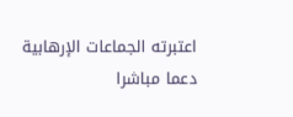اعتبرته الجماعات الإرهابية دعما مباشرا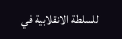للسلطة الانقلابية في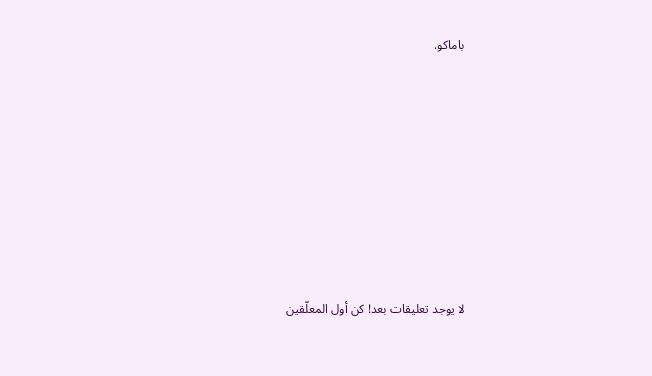باماكو.









لا يوجد تعليقات بعد! كن أول المعلّقين